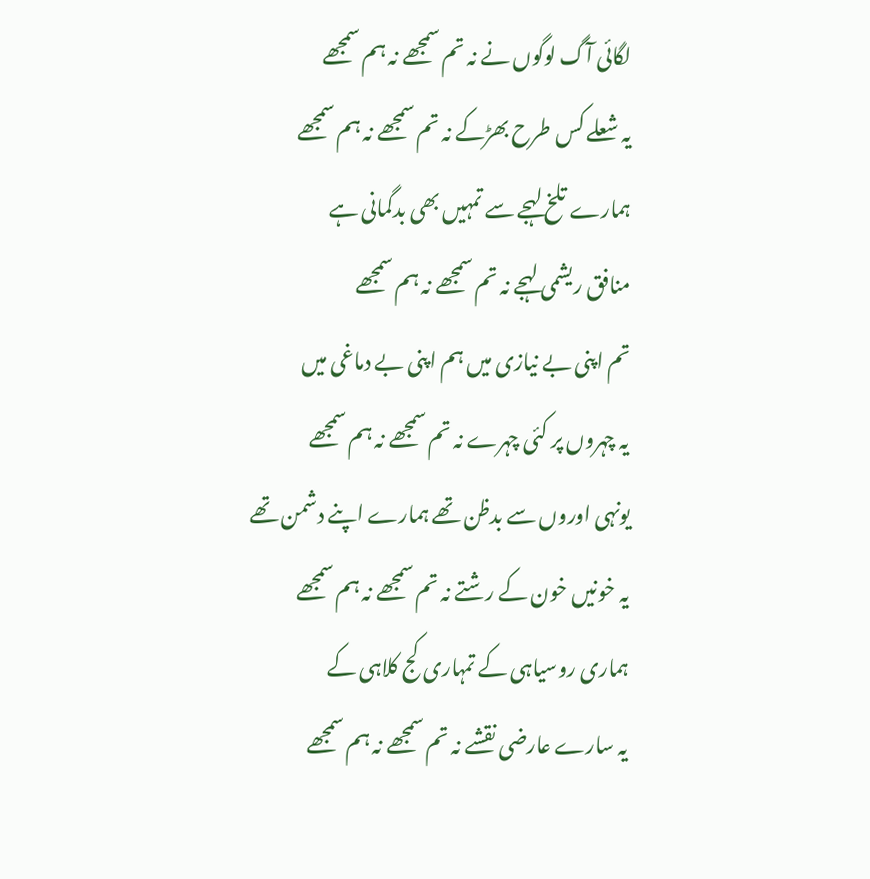لگائی آگ لوگوں نے نہ تم سمجھے نہ ہم سمجھے
یہ شعلے کس طرح بھڑکے نہ تم سمجھے نہ ہم سمجھے
ہمارے تلخ لہجے سے تمہیں بھی بدگمانی ہے
منافق ریشمی لہجے نہ تم سمجھے نہ ہم سمجھے
تم اپنی بے نیازی میں ہم اپنی بے دماغی میں
یہ چہروں پر کئی چہرے نہ تم سمجھے نہ ہم سمجھے
یونہی اوروں سے بدظن تھے ہمارے اپنے دشمن تھے
یہ خونیں خون کے رشتے نہ تم سمجھے نہ ہم سمجھے
ہماری روسیاہی کے تمہاری کج کلاہی کے
یہ سارے عارضی نقشے نہ تم سمجھے نہ ہم سمجھے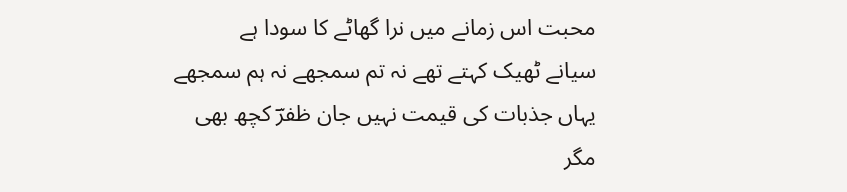محبت اس زمانے میں نرا گھاٹے کا سودا ہے
سیانے ٹھیک کہتے تھے نہ تم سمجھے نہ ہم سمجھے
یہاں جذبات کی قیمت نہیں جان ظفرؔ کچھ بھی
مگر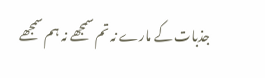جذبات کے مارے نہ تم سمجھے نہ ہم سمجھے